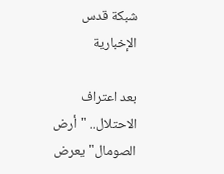شبكة قدس الإخبارية

بعد اعتراف الاحتلال.. "أرض الصومال" يعرض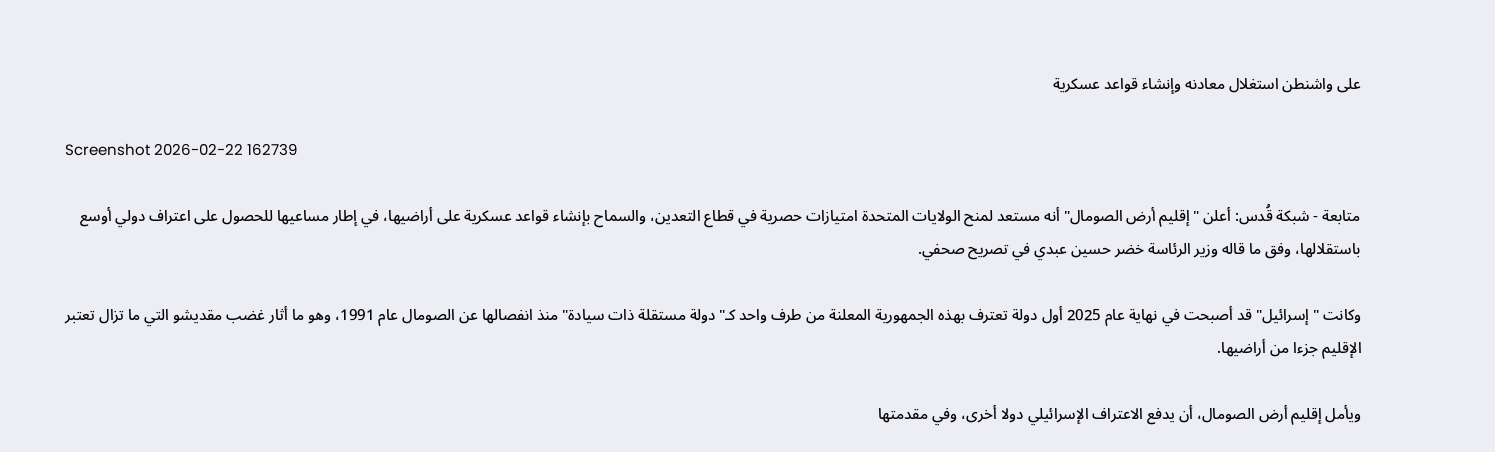على واشنطن استغلال معادنه وإنشاء قواعد عسكرية

Screenshot 2026-02-22 162739

متابعة - شبكة قُدس: أعلن "إقليم أرض الصومال" أنه مستعد لمنح الولايات المتحدة امتيازات حصرية في قطاع التعدين، والسماح بإنشاء قواعد عسكرية على أراضيها، في إطار مساعيها للحصول على اعتراف دولي أوسع باستقلالها، وفق ما قاله وزير الرئاسة خضر حسين عبدي في تصريح صحفي.

وكانت "إسرائيل" قد أصبحت في نهاية عام 2025 أول دولة تعترف بهذه الجمهورية المعلنة من طرف واحد كـ"دولة مستقلة ذات سيادة" منذ انفصالها عن الصومال عام 1991، وهو ما أثار غضب مقديشو التي ما تزال تعتبر الإقليم جزءا من أراضيها.

ويأمل إقليم أرض الصومال، أن يدفع الاعتراف الإسرائيلي دولا أخرى، وفي مقدمتها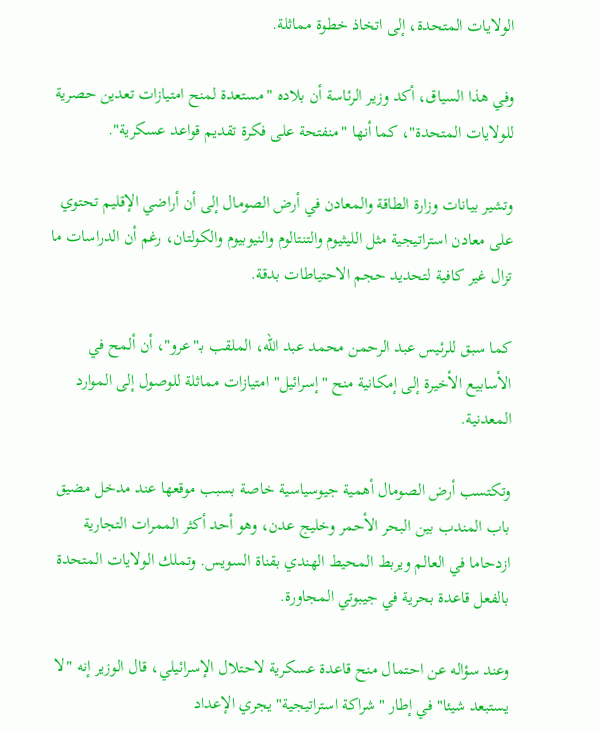الولايات المتحدة، إلى اتخاذ خطوة مماثلة.

وفي هذا السياق، أكد وزير الرئاسة أن بلاده "مستعدة لمنح امتيازات تعدين حصرية للولايات المتحدة"، كما أنها "منفتحة على فكرة تقديم قواعد عسكرية".

وتشير بيانات وزارة الطاقة والمعادن في أرض الصومال إلى أن أراضي الإقليم تحتوي على معادن استراتيجية مثل الليثيوم والتنتالوم والنيوبيوم والكولتان، رغم أن الدراسات ما تزال غير كافية لتحديد حجم الاحتياطات بدقة.

كما سبق للرئيس عبد الرحمن محمد عبد الله، الملقب بـ"عرو"، أن ألمح في الأسابيع الأخيرة إلى إمكانية منح "إسرائيل" امتيازات مماثلة للوصول إلى الموارد المعدنية.

وتكتسب أرض الصومال أهمية جيوسياسية خاصة بسبب موقعها عند مدخل مضيق باب المندب بين البحر الأحمر وخليج عدن، وهو أحد أكثر الممرات التجارية ازدحاما في العالم ويربط المحيط الهندي بقناة السويس. وتملك الولايات المتحدة بالفعل قاعدة بحرية في جيبوتي المجاورة.

وعند سؤاله عن احتمال منح قاعدة عسكرية لاحتلال الإسرائيلي، قال الوزير إنه "لا يستبعد شيئا" في إطار "شراكة استراتيجية" يجري الإعداد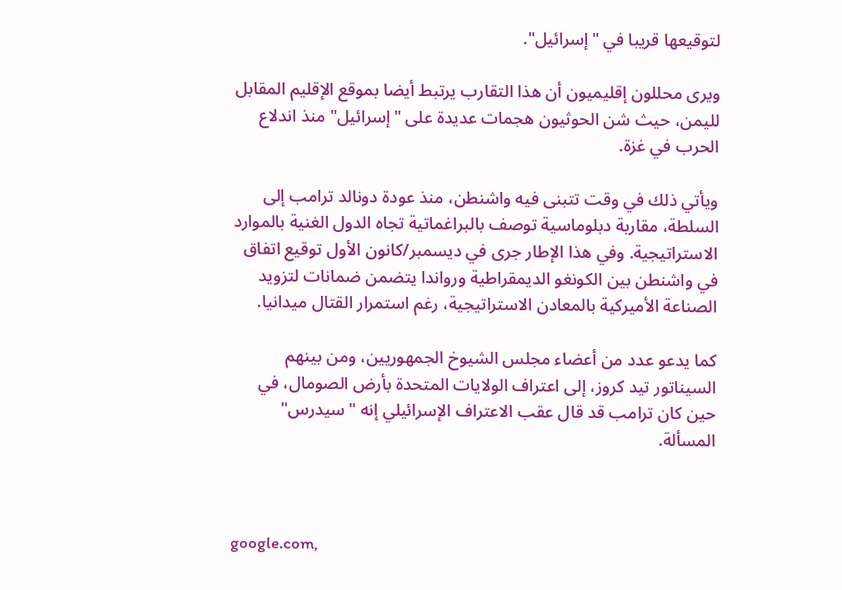لتوقيعها قريبا في "إسرائيل".

ويرى محللون إقليميون أن هذا التقارب يرتبط أيضا بموقع الإقليم المقابل لليمن، حيث شن الحوثيون هجمات عديدة على "إسرائيل" منذ اندلاع الحرب في غزة.

ويأتي ذلك في وقت تتبنى فيه واشنطن، منذ عودة دونالد ترامب إلى السلطة، مقاربة دبلوماسية توصف بالبراغماتية تجاه الدول الغنية بالموارد الاستراتيجية. وفي هذا الإطار جرى في ديسمبر/كانون الأول توقيع اتفاق في واشنطن بين الكونغو الديمقراطية ورواندا يتضمن ضمانات لتزويد الصناعة الأميركية بالمعادن الاستراتيجية، رغم استمرار القتال ميدانيا.

كما يدعو عدد من أعضاء مجلس الشيوخ الجمهوريين، ومن بينهم السيناتور تيد كروز، إلى اعتراف الولايات المتحدة بأرض الصومال، في حين كان ترامب قد قال عقب الاعتراف الإسرائيلي إنه "سيدرس" المسألة.



google.com,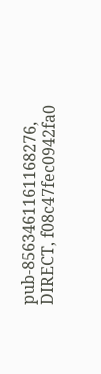pub-8563461161168276, DIRECT, f08c47fec0942fa0